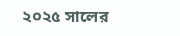২০২৫ সালের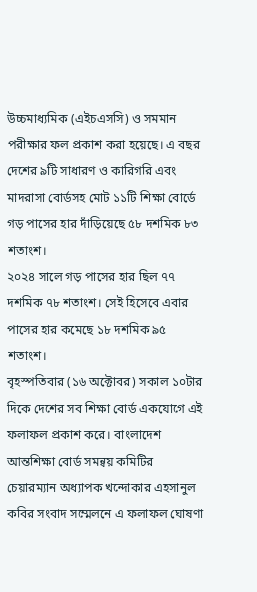উচ্চমাধ্যমিক (এইচএসসি) ও সমমান পরীক্ষার ফল প্রকাশ করা হয়েছে। এ বছর দেশের ৯টি সাধারণ ও কারিগরি এবং মাদরাসা বোর্ডসহ মোট ১১টি শিক্ষা বোর্ডে গড় পাসের হার দাঁড়িয়েছে ৫৮ দশমিক ৮৩ শতাংশ।
২০২৪ সালে গড় পাসের হার ছিল ৭৭ দশমিক ৭৮ শতাংশ। সেই হিসেবে এবার পাসের হার কমেছে ১৮ দশমিক ৯৫ শতাংশ।
বৃহস্পতিবার (১৬ অক্টোবর) সকাল ১০টার দিকে দেশের সব শিক্ষা বোর্ড একযোগে এই ফলাফল প্রকাশ করে। বাংলাদেশ আন্তশিক্ষা বোর্ড সমন্বয় কমিটির চেয়ারম্যান অধ্যাপক খন্দোকার এহসানুল কবির সংবাদ সম্মেলনে এ ফলাফল ঘোষণা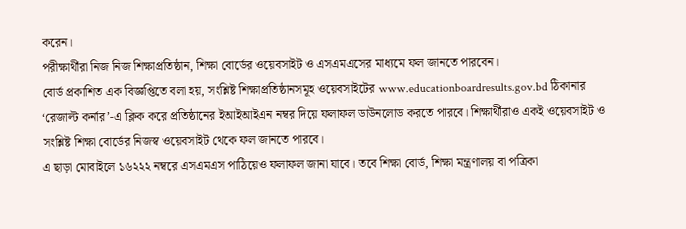করেন।
পরীক্ষার্থীরা নিজ নিজ শিক্ষাপ্রতিষ্ঠান, শিক্ষা বোর্ডের ওয়েবসাইট ও এসএমএসের মাধ্যমে ফল জানতে পারবেন।
বোর্ড প্রকাশিত এক বিজ্ঞপ্তিতে বলা হয়, সংশ্লিষ্ট শিক্ষাপ্রতিষ্ঠানসমূহ ওয়েবসাইটের www.educationboardresults.gov.bd ঠিকানার ‘রেজাল্ট কর্নার’-এ ক্লিক করে প্রতিষ্ঠানের ইআইআইএন নম্বর দিয়ে ফলাফল ডাউনলোড করতে পারবে। শিক্ষার্থীরাও একই ওয়েবসাইট ও সংশ্লিষ্ট শিক্ষা বোর্ডের নিজস্ব ওয়েবসাইট থেকে ফল জানতে পারবে।
এ ছাড়া মোবাইলে ১৬২২২ নম্বরে এসএমএস পাঠিয়েও ফলাফল জানা যাবে। তবে শিক্ষা বোর্ড, শিক্ষা মন্ত্রণালয় বা পত্রিকা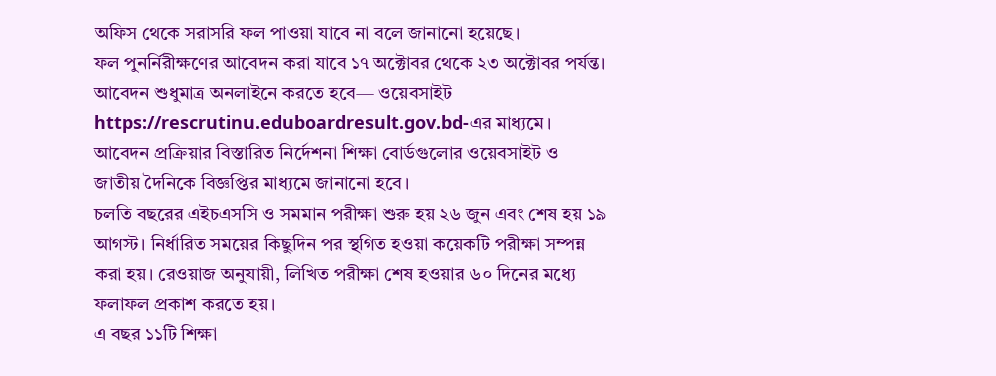অফিস থেকে সরাসরি ফল পাওয়া যাবে না বলে জানানো হয়েছে।
ফল পুনর্নিরীক্ষণের আবেদন করা যাবে ১৭ অক্টোবর থেকে ২৩ অক্টোবর পর্যন্ত। আবেদন শুধুমাত্র অনলাইনে করতে হবে— ওয়েবসাইট https://rescrutinu.eduboardresult.gov.bd-এর মাধ্যমে। আবেদন প্রক্রিয়ার বিস্তারিত নির্দেশনা শিক্ষা বোর্ডগুলোর ওয়েবসাইট ও জাতীয় দৈনিকে বিজ্ঞপ্তির মাধ্যমে জানানো হবে।
চলতি বছরের এইচএসসি ও সমমান পরীক্ষা শুরু হয় ২৬ জুন এবং শেষ হয় ১৯ আগস্ট। নির্ধারিত সময়ের কিছুদিন পর স্থগিত হওয়া কয়েকটি পরীক্ষা সম্পন্ন করা হয়। রেওয়াজ অনুযায়ী, লিখিত পরীক্ষা শেষ হওয়ার ৬০ দিনের মধ্যে ফলাফল প্রকাশ করতে হয়।
এ বছর ১১টি শিক্ষা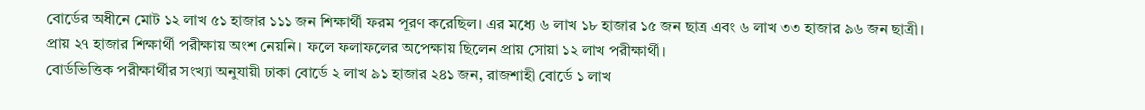বোর্ডের অধীনে মোট ১২ লাখ ৫১ হাজার ১১১ জন শিক্ষার্থী ফরম পূরণ করেছিল। এর মধ্যে ৬ লাখ ১৮ হাজার ১৫ জন ছাত্র এবং ৬ লাখ ৩৩ হাজার ৯৬ জন ছাত্রী। প্রায় ২৭ হাজার শিক্ষার্থী পরীক্ষায় অংশ নেয়নি। ফলে ফলাফলের অপেক্ষায় ছিলেন প্রায় সোয়া ১২ লাখ পরীক্ষার্থী।
বোর্ডভিত্তিক পরীক্ষার্থীর সংখ্যা অনুযায়ী ঢাকা বোর্ডে ২ লাখ ৯১ হাজার ২৪১ জন, রাজশাহী বোর্ডে ১ লাখ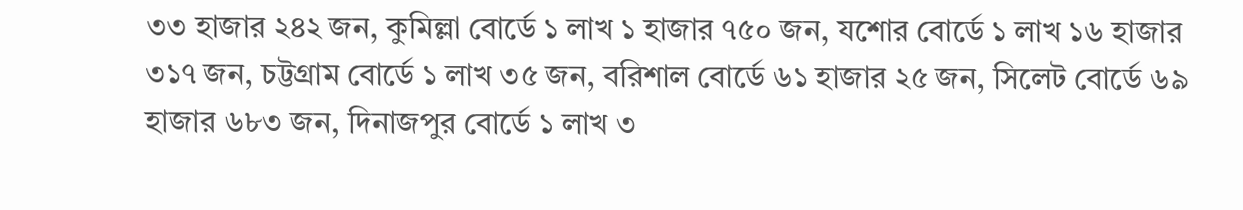৩৩ হাজার ২৪২ জন, কুমিল্লা বোর্ডে ১ লাখ ১ হাজার ৭৫০ জন, যশোর বোর্ডে ১ লাখ ১৬ হাজার ৩১৭ জন, চট্টগ্রাম বোর্ডে ১ লাখ ৩৫ জন, বরিশাল বোর্ডে ৬১ হাজার ২৫ জন, সিলেট বোর্ডে ৬৯ হাজার ৬৮৩ জন, দিনাজপুর বোর্ডে ১ লাখ ৩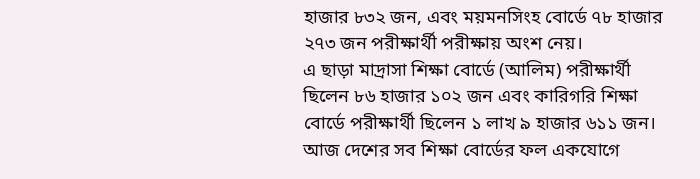হাজার ৮৩২ জন, এবং ময়মনসিংহ বোর্ডে ৭৮ হাজার ২৭৩ জন পরীক্ষার্থী পরীক্ষায় অংশ নেয়।
এ ছাড়া মাদ্রাসা শিক্ষা বোর্ডে (আলিম) পরীক্ষার্থী ছিলেন ৮৬ হাজার ১০২ জন এবং কারিগরি শিক্ষা বোর্ডে পরীক্ষার্থী ছিলেন ১ লাখ ৯ হাজার ৬১১ জন।
আজ দেশের সব শিক্ষা বোর্ডের ফল একযোগে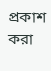প্রকাশ করা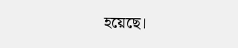হয়েছে।